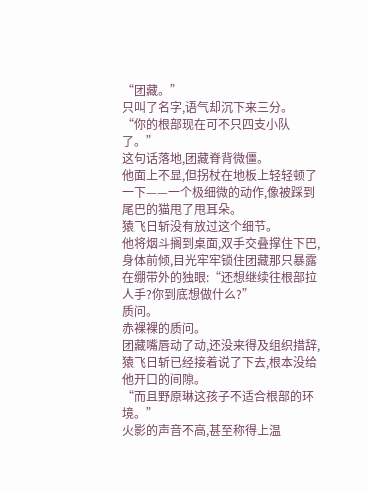“团藏。”
只叫了名字,语气却沉下来三分。
“你的根部现在可不只四支小队了。”
这句话落地,团藏脊背微僵。
他面上不显,但拐杖在地板上轻轻顿了一下——一个极细微的动作,像被踩到尾巴的猫甩了甩耳朵。
猿飞日斩没有放过这个细节。
他将烟斗搁到桌面,双手交叠撑住下巴,身体前倾,目光牢牢锁住团藏那只暴露在绷带外的独眼:“还想继续往根部拉人手?你到底想做什么?”
质问。
赤裸裸的质问。
团藏嘴唇动了动,还没来得及组织措辞,猿飞日斩已经接着说了下去,根本没给他开口的间隙。
“而且野原琳这孩子不适合根部的环境。”
火影的声音不高,甚至称得上温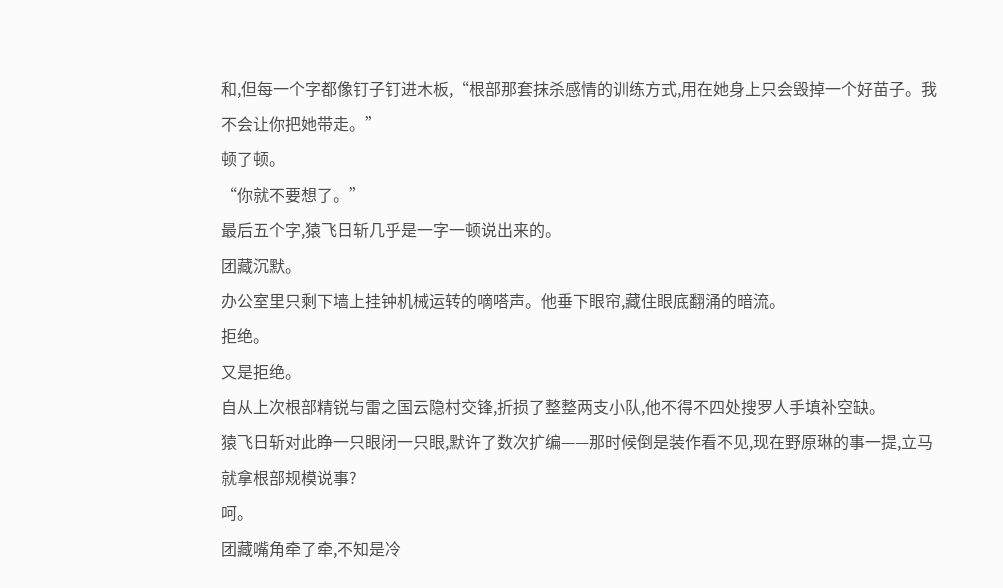和,但每一个字都像钉子钉进木板,“根部那套抹杀感情的训练方式,用在她身上只会毁掉一个好苗子。我不会让你把她带走。”
顿了顿。
“你就不要想了。”
最后五个字,猿飞日斩几乎是一字一顿说出来的。
团藏沉默。
办公室里只剩下墙上挂钟机械运转的嘀嗒声。他垂下眼帘,藏住眼底翻涌的暗流。
拒绝。
又是拒绝。
自从上次根部精锐与雷之国云隐村交锋,折损了整整两支小队,他不得不四处搜罗人手填补空缺。
猿飞日斩对此睁一只眼闭一只眼,默许了数次扩编——那时候倒是装作看不见,现在野原琳的事一提,立马就拿根部规模说事?
呵。
团藏嘴角牵了牵,不知是冷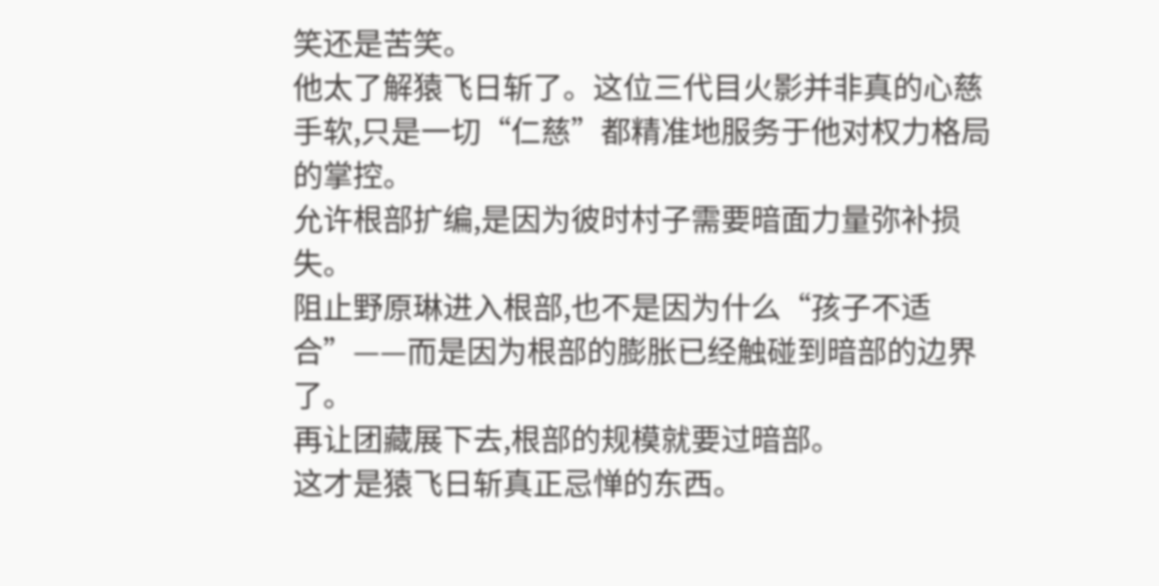笑还是苦笑。
他太了解猿飞日斩了。这位三代目火影并非真的心慈手软,只是一切“仁慈”都精准地服务于他对权力格局的掌控。
允许根部扩编,是因为彼时村子需要暗面力量弥补损失。
阻止野原琳进入根部,也不是因为什么“孩子不适合”——而是因为根部的膨胀已经触碰到暗部的边界了。
再让团藏展下去,根部的规模就要过暗部。
这才是猿飞日斩真正忌惮的东西。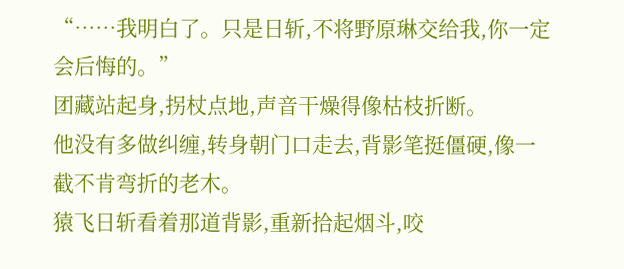“……我明白了。只是日斩,不将野原琳交给我,你一定会后悔的。”
团藏站起身,拐杖点地,声音干燥得像枯枝折断。
他没有多做纠缠,转身朝门口走去,背影笔挺僵硬,像一截不肯弯折的老木。
猿飞日斩看着那道背影,重新拾起烟斗,咬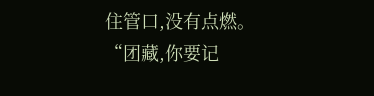住管口,没有点燃。
“团藏,你要记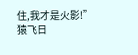住,我才是火影!”
猿飞日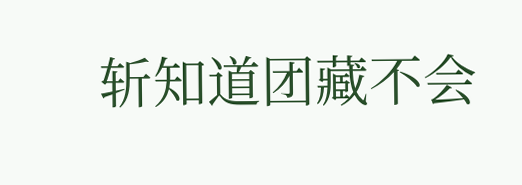斩知道团藏不会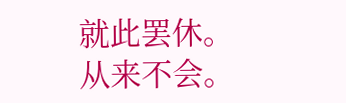就此罢休。
从来不会。